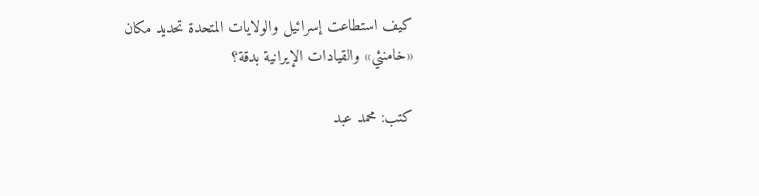كيف استطاعت إسرائيل والولايات المتحدة تحديد مكان «خامنئي» والقيادات الإيرانية بدقة؟

كتب: محمد عبد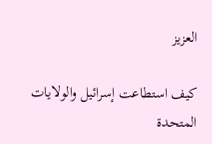العزيز

كيف استطاعت إسرائيل والولايات المتحدة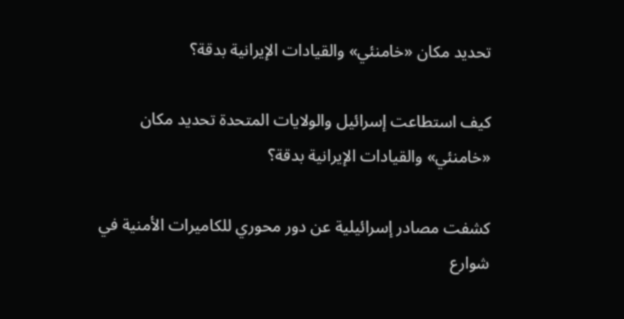تحديد مكان «خامنئي» والقيادات الإيرانية بدقة؟

كيف استطاعت إسرائيل والولايات المتحدة تحديد مكان «خامنئي» والقيادات الإيرانية بدقة؟

كشفت مصادر إسرائيلية عن دور محوري للكاميرات الأمنية في شوارع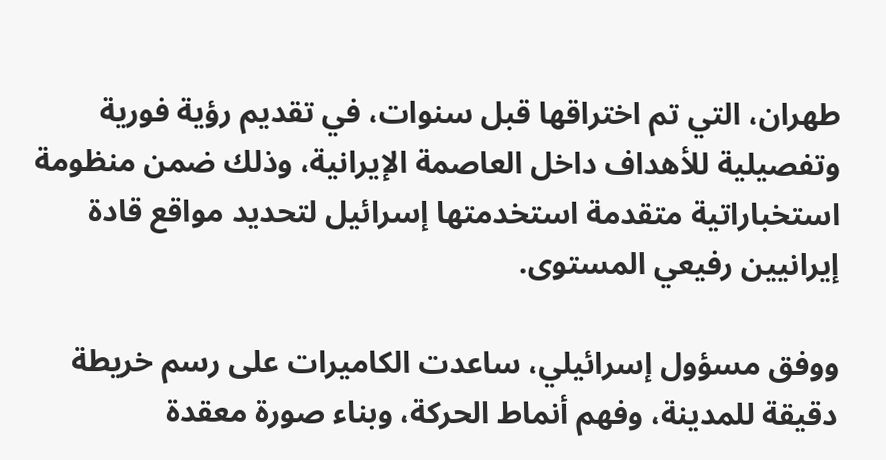طهران، التي تم اختراقها قبل سنوات، في تقديم رؤية فورية وتفصيلية للأهداف داخل العاصمة الإيرانية، وذلك ضمن منظومة استخباراتية متقدمة استخدمتها إسرائيل لتحديد مواقع قادة إيرانيين رفيعي المستوى.

ووفق مسؤول إسرائيلي، ساعدت الكاميرات على رسم خريطة دقيقة للمدينة، وفهم أنماط الحركة، وبناء صورة معقدة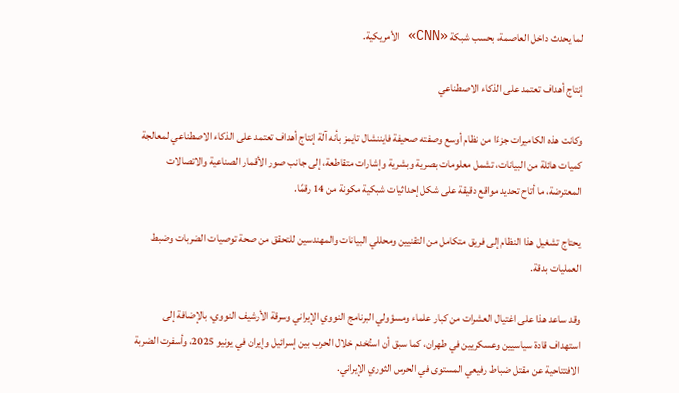لما يحدث داخل العاصمة، بحسب شبكة «CNN» الأمريكية.

إنتاج أهداف تعتمد على الذكاء الاصطناعي

وكانت هذه الكاميرات جزءًا من نظام أوسع وصفته صحيفة فايننشال تايمز بأنه آلة إنتاج أهداف تعتمد على الذكاء الاصطناعي لمعالجة كميات هائلة من البيانات، تشمل معلومات بصرية وبشرية وإشارات متقاطعة، إلى جانب صور الأقمار الصناعية والاتصالات المعترضة، ما أتاح تحديد مواقع دقيقة على شكل إحداثيات شبكية مكونة من 14 رقمًا.

يحتاج تشغيل هذا النظام إلى فريق متكامل من التقنيين ومحللي البيانات والمهندسين للتحقق من صحة توصيات الضربات وضبط العمليات بدقة.

وقد ساعد هذا على اغتيال العشرات من كبار علماء ومسؤولي البرنامج النووي الإيراني وسرقة الأرشيف النووي، بالإضافة إلى استهداف قادة سياسيين وعسكريين في طهران، كما سبق أن استُخدم خلال الحرب بين إسرائيل وإيران في يونيو 2025، وأسفرت الضربة الافتتاحية عن مقتل ضباط رفيعي المستوى في الحرس الثوري الإيراني.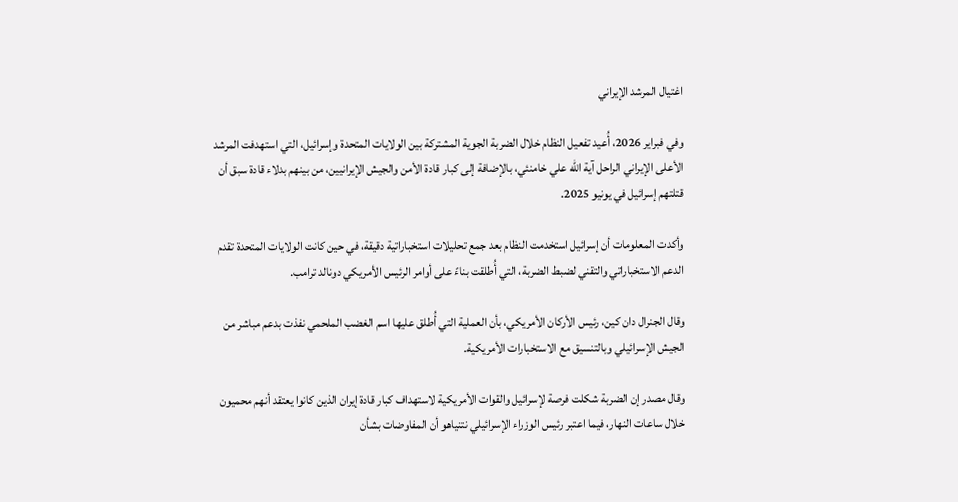اغتيال المرشد الإيراني

وفي فبراير 2026، أُعيد تفعيل النظام خلال الضربة الجوية المشتركة بين الولايات المتحدة وإسرائيل، التي استهدفت المرشد الأعلى الإيراني الراحل آية الله علي خامنئي، بالإضافة إلى كبار قادة الأمن والجيش الإيرانيين، من بينهم بدلاء قادة سبق أن قتلتهم إسرائيل في يونيو 2025.

وأكدت المعلومات أن إسرائيل استخدمت النظام بعد جمع تحليلات استخباراتية دقيقة، في حين كانت الولايات المتحدة تقدم الدعم الاستخباراتي والتقني لضبط الضربة، التي أُطلقت بناءً على أوامر الرئيس الأمريكي دونالد ترامب.

وقال الجنرال دان كين، رئيس الأركان الأمريكي، بأن العملية التي أُطلق عليها اسم الغضب الملحمي نفذت بدعم مباشر من الجيش الإسرائيلي وبالتنسيق مع الاستخبارات الأمريكية.

وقال مصدر إن الضربة شكلت فرصة لإسرائيل والقوات الأمريكية لاستهداف كبار قادة إيران الذين كانوا يعتقد أنهم محميون خلال ساعات النهار، فيما اعتبر رئيس الوزراء الإسرائيلي نتنياهو أن المفاوضات بشأن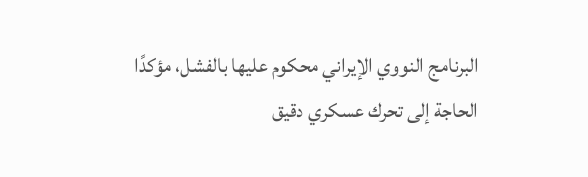البرنامج النووي الإيراني محكوم عليها بالفشل، مؤكدًا الحاجة إلى تحرك عسكري دقيق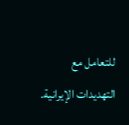للتعامل مع التهديدات الإيرانية.